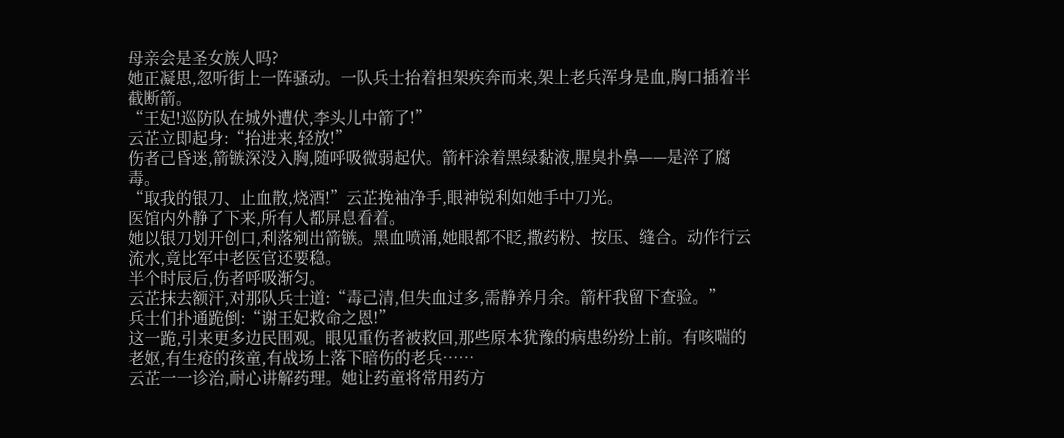母亲会是圣女族人吗?
她正凝思,忽听街上一阵骚动。一队兵士抬着担架疾奔而来,架上老兵浑身是血,胸口插着半截断箭。
“王妃!巡防队在城外遭伏,李头儿中箭了!”
云芷立即起身:“抬进来,轻放!”
伤者己昏迷,箭镞深没入胸,随呼吸微弱起伏。箭杆涂着黑绿黏液,腥臭扑鼻——是淬了腐毒。
“取我的银刀、止血散,烧酒!”云芷挽袖净手,眼神锐利如她手中刀光。
医馆内外静了下来,所有人都屏息看着。
她以银刀划开创口,利落剜出箭镞。黑血喷涌,她眼都不眨,撒药粉、按压、缝合。动作行云流水,竟比军中老医官还要稳。
半个时辰后,伤者呼吸渐匀。
云芷抹去额汗,对那队兵士道:“毒己清,但失血过多,需静养月余。箭杆我留下查验。”
兵士们扑通跪倒:“谢王妃救命之恩!”
这一跪,引来更多边民围观。眼见重伤者被救回,那些原本犹豫的病患纷纷上前。有咳喘的老妪,有生疮的孩童,有战场上落下暗伤的老兵……
云芷一一诊治,耐心讲解药理。她让药童将常用药方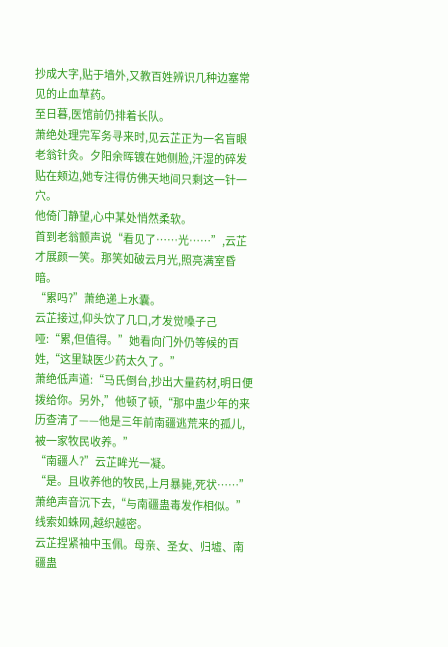抄成大字,贴于墙外,又教百姓辨识几种边塞常见的止血草药。
至日暮,医馆前仍排着长队。
萧绝处理完军务寻来时,见云芷正为一名盲眼老翁针灸。夕阳余晖镀在她侧脸,汗湿的碎发贴在颊边,她专注得仿佛天地间只剩这一针一穴。
他倚门静望,心中某处悄然柔软。
首到老翁颤声说“看见了……光……”,云芷才展颜一笑。那笑如破云月光,照亮满室昏暗。
“累吗?”萧绝递上水囊。
云芷接过,仰头饮了几口,才发觉嗓子己哑:“累,但值得。”她看向门外仍等候的百姓,“这里缺医少药太久了。”
萧绝低声道:“马氏倒台,抄出大量药材,明日便拨给你。另外,”他顿了顿,“那中蛊少年的来历查清了——他是三年前南疆逃荒来的孤儿,被一家牧民收养。”
“南疆人?”云芷眸光一凝。
“是。且收养他的牧民,上月暴毙,死状……”萧绝声音沉下去,“与南疆蛊毒发作相似。”
线索如蛛网,越织越密。
云芷捏紧袖中玉佩。母亲、圣女、归墟、南疆蛊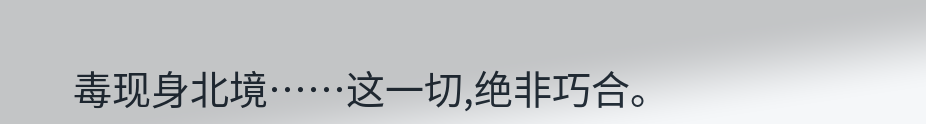毒现身北境……这一切,绝非巧合。